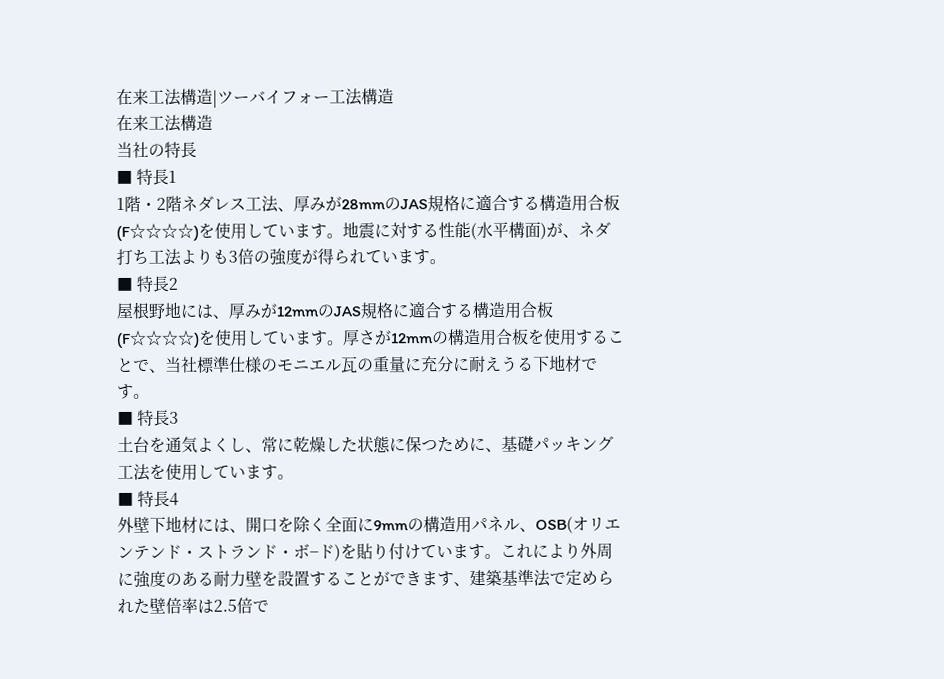在来工法構造|ツーバイフォー工法構造
在来工法構造
当社の特長
■ 特長1
1階・2階ネダレス工法、厚みが28mmのJAS規格に適合する構造用合板(F☆☆☆☆)を使用しています。地震に対する性能(水平構面)が、ネダ打ち工法よりも3倍の強度が得られています。
■ 特長2
屋根野地には、厚みが12mmのJAS規格に適合する構造用合板(F☆☆☆☆)を使用しています。厚さが12mmの構造用合板を使用することで、当社標準仕様のモニエル瓦の重量に充分に耐えうる下地材です。
■ 特長3
土台を通気よくし、常に乾燥した状態に保つために、基礎パッキング工法を使用しています。
■ 特長4
外壁下地材には、開口を除く全面に9mmの構造用パネル、OSB(オリエンテンド・ストランド・ボ−ド)を貼り付けています。これにより外周に強度のある耐力壁を設置することができます、建築基準法で定められた壁倍率は2.5倍で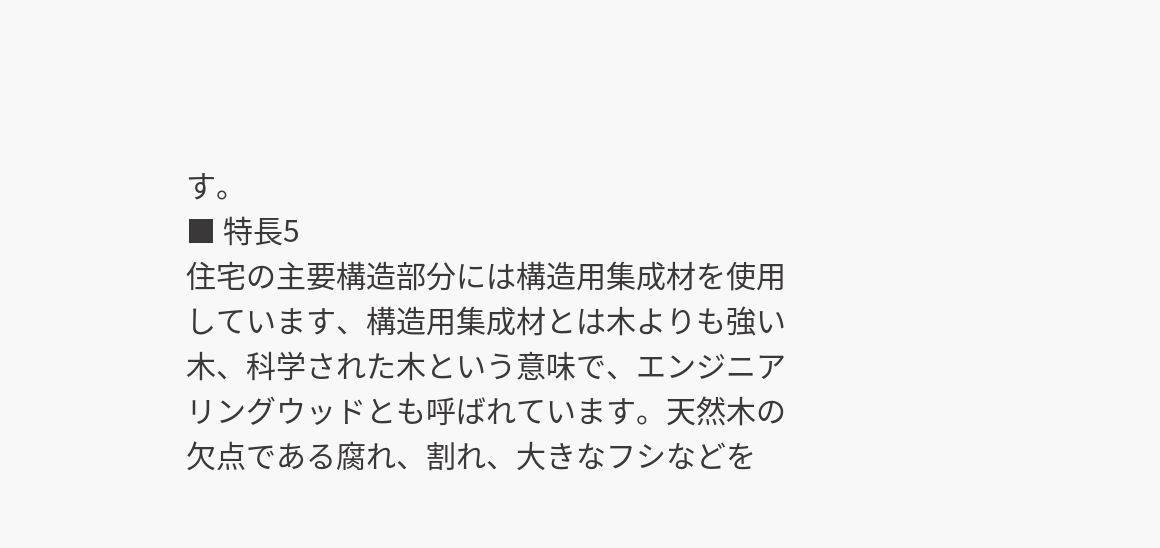す。
■ 特長5
住宅の主要構造部分には構造用集成材を使用しています、構造用集成材とは木よりも強い木、科学された木という意味で、エンジニアリングウッドとも呼ばれています。天然木の欠点である腐れ、割れ、大きなフシなどを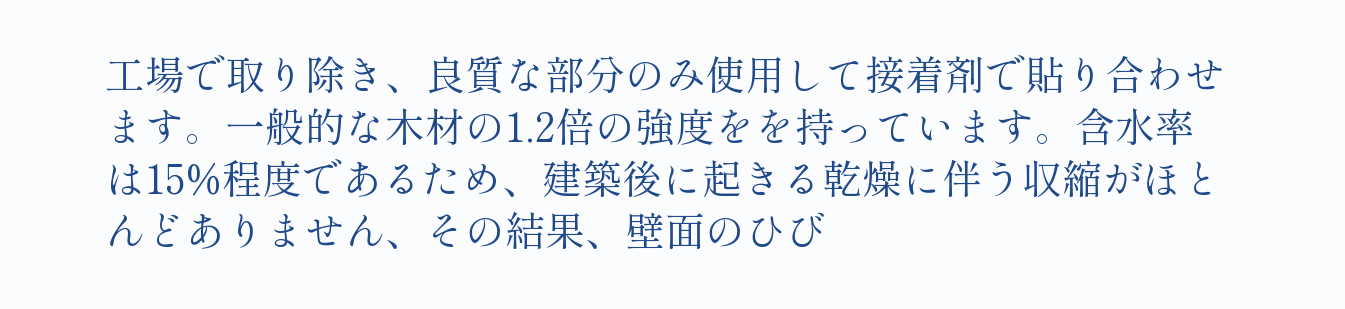工場で取り除き、良質な部分のみ使用して接着剤で貼り合わせます。一般的な木材の1.2倍の強度をを持っています。含水率は15%程度であるため、建築後に起きる乾燥に伴う収縮がほとんどありません、その結果、壁面のひび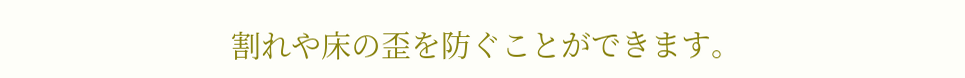割れや床の歪を防ぐことができます。